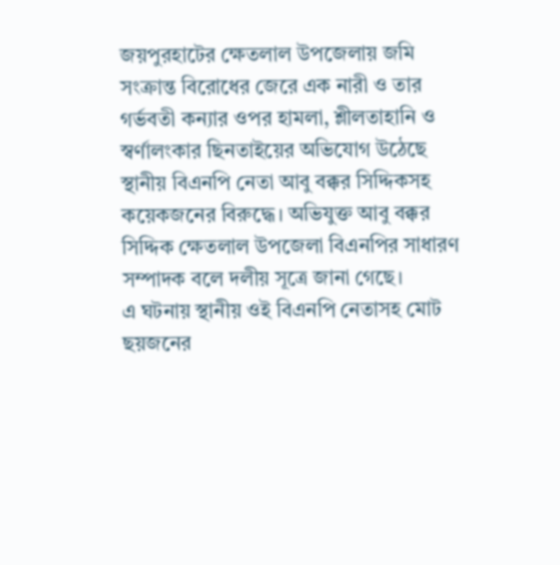জয়পুরহাটের ক্ষেতলাল উপজেলায় জমি সংক্রান্ত বিরোধের জেরে এক নারী ও তার গর্ভবতী কন্যার ওপর হামলা, শ্লীলতাহানি ও স্বর্ণালংকার ছিনতাইয়ের অভিযোগ উঠেছে স্থানীয় বিএনপি নেতা আবু বক্কর সিদ্দিকসহ কয়েকজনের বিরুদ্ধে। অভিযুক্ত আবু বক্কর সিদ্দিক ক্ষেতলাল উপজেলা বিএনপির সাধারণ সম্পাদক বলে দলীয় সূত্রে জানা গেছে।
এ ঘটনায় স্থানীয় ওই বিএনপি নেতাসহ মোট ছয়জনের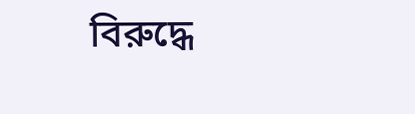বিরুদ্ধে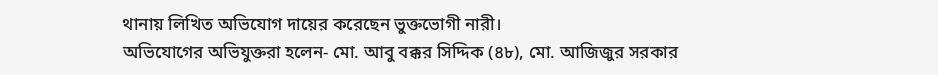থানায় লিখিত অভিযোগ দায়ের করেছেন ভুক্তভোগী নারী।
অভিযোগের অভিযুক্তরা হলেন- মো. আবু বক্কর সিদ্দিক (৪৮), মো. আজিজুর সরকার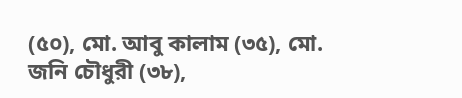(৫০), মো. আবু কালাম (৩৫), মো. জনি চৌধুরী (৩৮),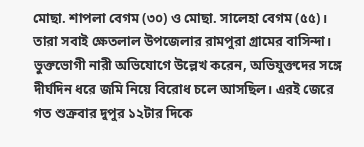মোছা. শাপলা বেগম (৩০) ও মোছা. সালেহা বেগম (৫৫)। তারা সবাই ক্ষেতলাল উপজেলার রামপুরা গ্রামের বাসিন্দা।
ভুক্তভোগী নারী অভিযোগে উল্লেখ করেন, অভিযুক্তদের সঙ্গে দীর্ঘদিন ধরে জমি নিয়ে বিরোধ চলে আসছিল। এরই জেরে গত শুক্রবার দুপুর ১২টার দিকে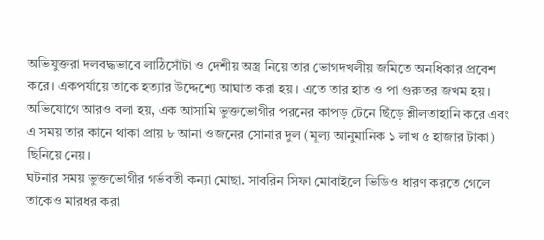অভিযুক্তরা দলবদ্ধভাবে লাঠিসোঁটা ও দেশীয় অস্ত্র নিয়ে তার ভোগদখলীয় জমিতে অনধিকার প্রবেশ করে। একপর্যায়ে তাকে হত্যার উদ্দেশ্যে আঘাত করা হয়। এতে তার হাত ও পা গুরুতর জখম হয়।
অভিযোগে আরও বলা হয়, এক আসামি ভুক্তভোগীর পরনের কাপড় টেনে ছিঁড়ে শ্লীলতাহানি করে এবং এ সময় তার কানে থাকা প্রায় ৮ আনা ওজনের সোনার দুল (মূল্য আনুমানিক ১ লাখ ৫ হাজার টাকা) ছিনিয়ে নেয়।
ঘটনার সময় ভুক্তভোগীর গর্ভবতী কন্যা মোছা. সাবরিন সিফা মোবাইলে ভিডিও ধারণ করতে গেলে তাকেও মারধর করা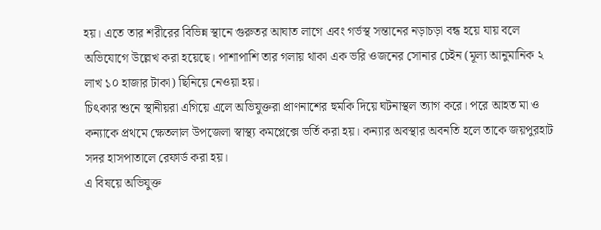হয়। এতে তার শরীরের বিভিন্ন স্থানে গুরুতর আঘাত লাগে এবং গর্ভস্থ সন্তানের নড়াচড়া বন্ধ হয়ে যায় বলে অভিযোগে উল্লেখ করা হয়েছে। পাশাপাশি তার গলায় থাকা এক ভরি ওজনের সোনার চেইন (মূল্য আনুমানিক ২ লাখ ১০ হাজার টাকা) ছিনিয়ে নেওয়া হয়।
চিৎকার শুনে স্থানীয়রা এগিয়ে এলে অভিযুক্তরা প্রাণনাশের হুমকি দিয়ে ঘটনাস্থল ত্যাগ করে। পরে আহত মা ও কন্যাকে প্রথমে ক্ষেতলাল উপজেলা স্বাস্থ্য কমপ্লেক্সে ভর্তি করা হয়। কন্যার অবস্থার অবনতি হলে তাকে জয়পুরহাট সদর হাসপাতালে রেফার্ড করা হয়।
এ বিষয়ে অভিযুক্ত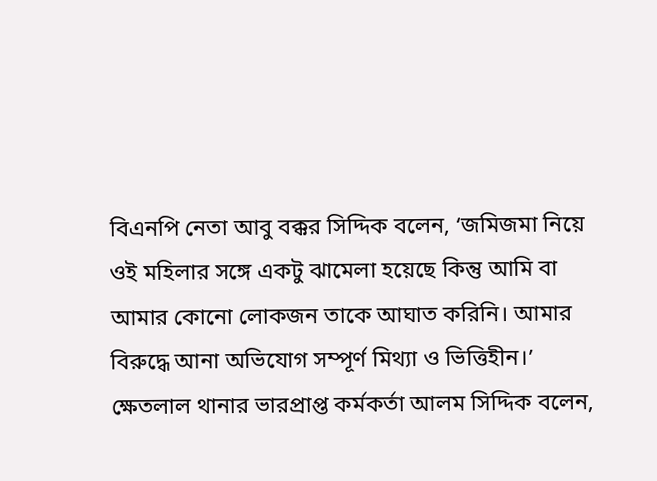বিএনপি নেতা আবু বক্কর সিদ্দিক বলেন, ‘জমিজমা নিয়ে ওই মহিলার সঙ্গে একটু ঝামেলা হয়েছে কিন্তু আমি বা আমার কোনো লোকজন তাকে আঘাত করিনি। আমার বিরুদ্ধে আনা অভিযোগ সম্পূর্ণ মিথ্যা ও ভিত্তিহীন।’
ক্ষেতলাল থানার ভারপ্রাপ্ত কর্মকর্তা আলম সিদ্দিক বলেন,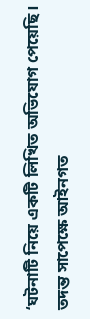‘ঘটনাটি নিয়ে একটি লিখিত অভিযোগ পেয়েছি। তদন্ত সাপেক্ষে আইনগত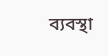ব্যবস্থা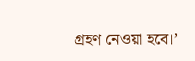গ্রহণ নেওয়া হবে।’